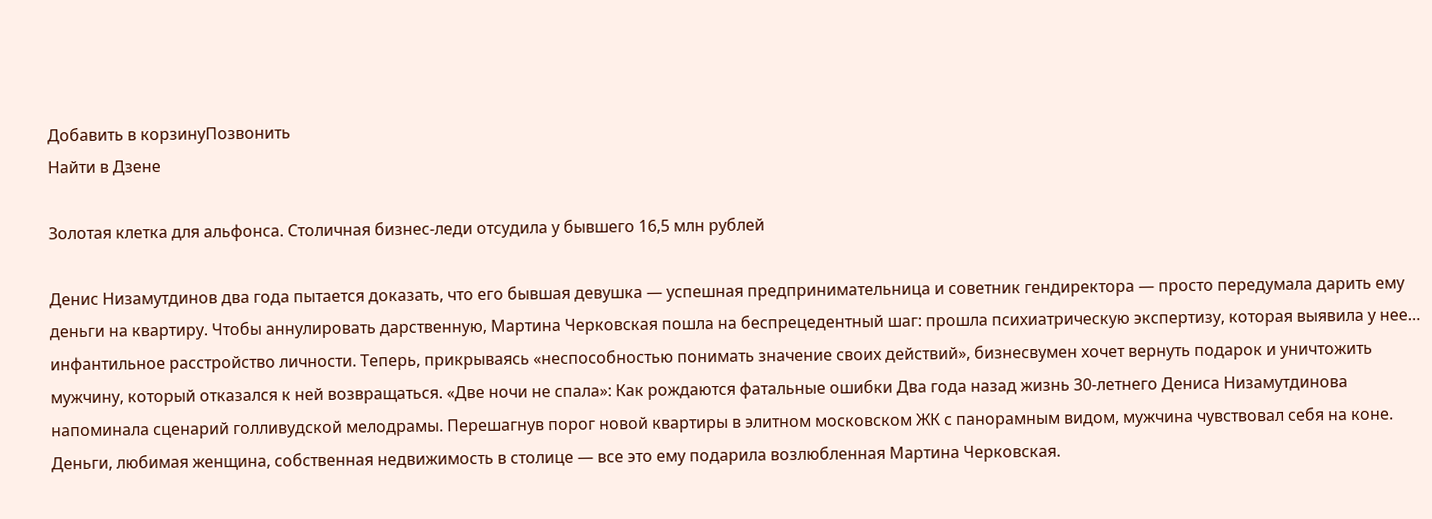Добавить в корзинуПозвонить
Найти в Дзене

Золотая клетка для альфонса. Столичная бизнес-леди отсудила у бывшего 16,5 млн рублей

Денис Низамутдинов два года пытается доказать, что его бывшая девушка — успешная предпринимательница и советник гендиректора — просто передумала дарить ему деньги на квартиру. Чтобы аннулировать дарственную, Мартина Черковская пошла на беспрецедентный шаг: прошла психиатрическую экспертизу, которая выявила у нее… инфантильное расстройство личности. Теперь, прикрываясь «неспособностью понимать значение своих действий», бизнесвумен хочет вернуть подарок и уничтожить мужчину, который отказался к ней возвращаться. «Две ночи не спала»: Как рождаются фатальные ошибки Два года назад жизнь 30-летнего Дениса Низамутдинова напоминала сценарий голливудской мелодрамы. Перешагнув порог новой квартиры в элитном московском ЖК с панорамным видом, мужчина чувствовал себя на коне. Деньги, любимая женщина, собственная недвижимость в столице — все это ему подарила возлюбленная Мартина Черковская.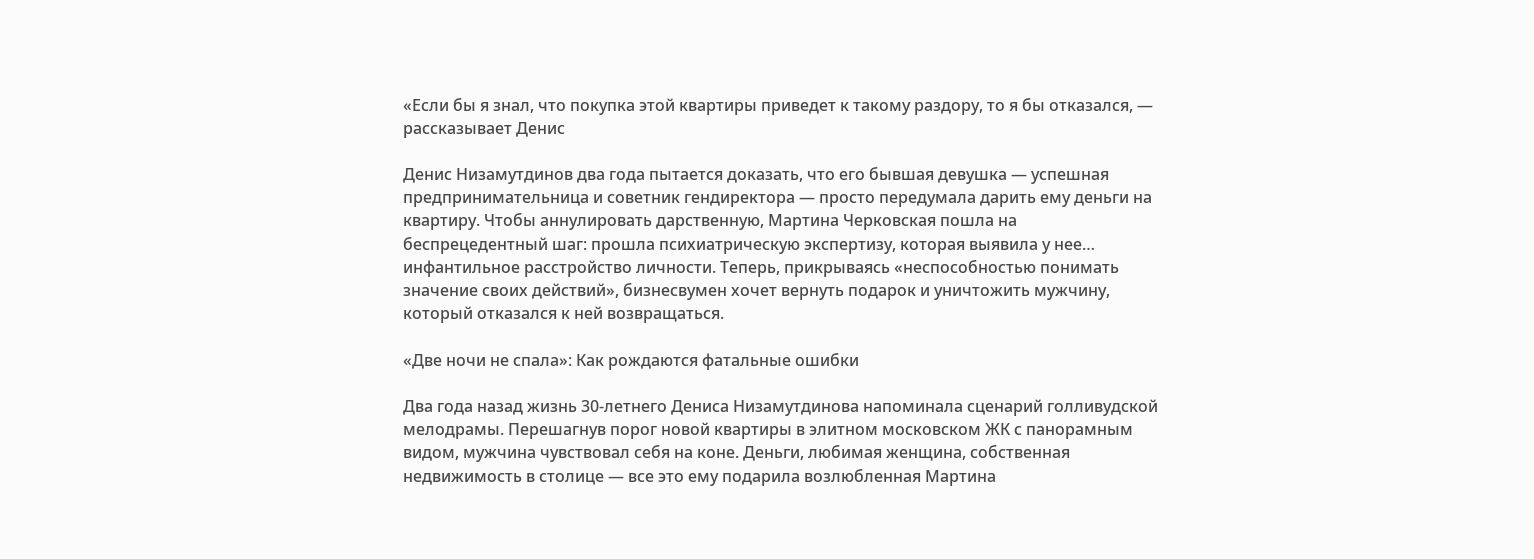«Если бы я знал, что покупка этой квартиры приведет к такому раздору, то я бы отказался, — рассказывает Денис

Денис Низамутдинов два года пытается доказать, что его бывшая девушка — успешная предпринимательница и советник гендиректора — просто передумала дарить ему деньги на квартиру. Чтобы аннулировать дарственную, Мартина Черковская пошла на беспрецедентный шаг: прошла психиатрическую экспертизу, которая выявила у нее… инфантильное расстройство личности. Теперь, прикрываясь «неспособностью понимать значение своих действий», бизнесвумен хочет вернуть подарок и уничтожить мужчину, который отказался к ней возвращаться.

«Две ночи не спала»: Как рождаются фатальные ошибки

Два года назад жизнь 30-летнего Дениса Низамутдинова напоминала сценарий голливудской мелодрамы. Перешагнув порог новой квартиры в элитном московском ЖК с панорамным видом, мужчина чувствовал себя на коне. Деньги, любимая женщина, собственная недвижимость в столице — все это ему подарила возлюбленная Мартина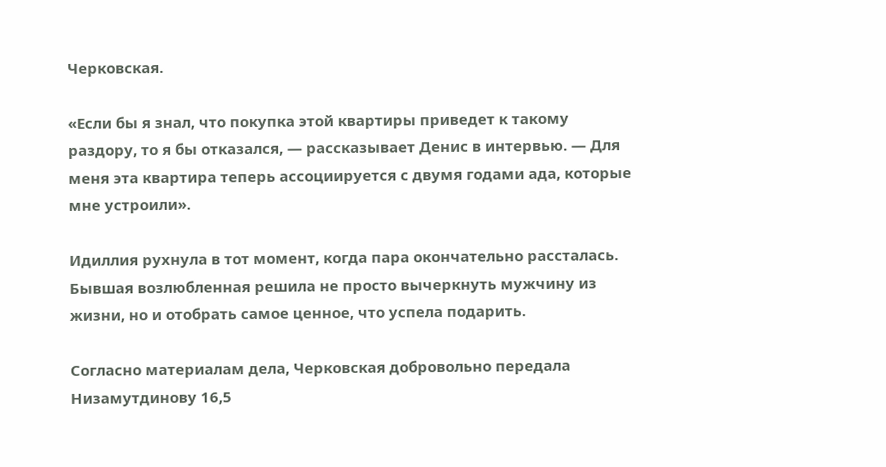Черковская.

«Если бы я знал, что покупка этой квартиры приведет к такому раздору, то я бы отказался, — рассказывает Денис в интервью. — Для меня эта квартира теперь ассоциируется с двумя годами ада, которые мне устроили».

Идиллия рухнула в тот момент, когда пара окончательно рассталась. Бывшая возлюбленная решила не просто вычеркнуть мужчину из жизни, но и отобрать самое ценное, что успела подарить.

Согласно материалам дела, Черковская добровольно передала Низамутдинову 16,5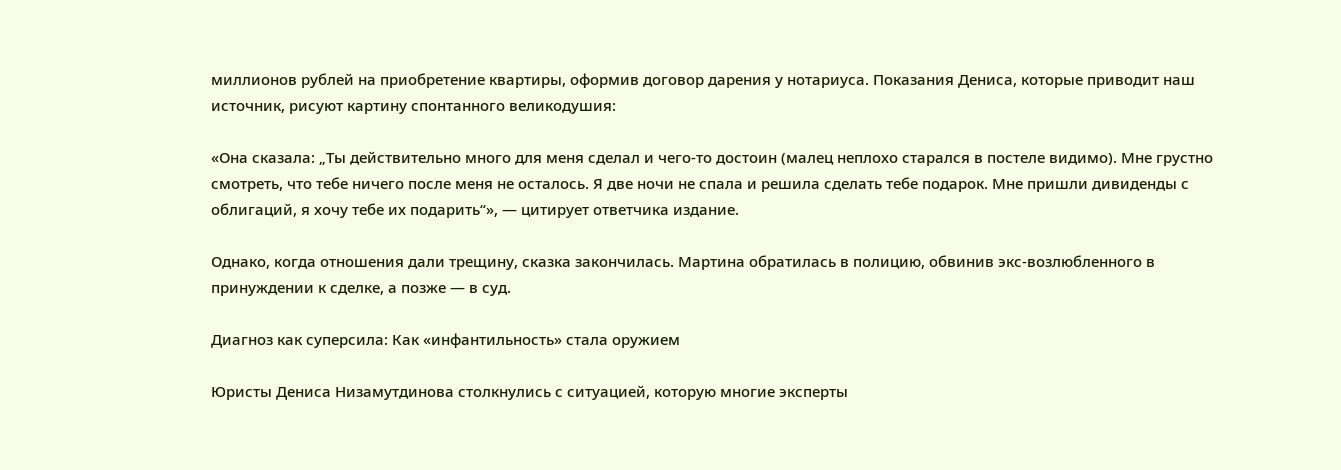миллионов рублей на приобретение квартиры, оформив договор дарения у нотариуса. Показания Дениса, которые приводит наш источник, рисуют картину спонтанного великодушия:

«Она сказала: „Ты действительно много для меня сделал и чего-то достоин (малец неплохо старался в постеле видимо). Мне грустно смотреть, что тебе ничего после меня не осталось. Я две ночи не спала и решила сделать тебе подарок. Мне пришли дивиденды с облигаций, я хочу тебе их подарить“», — цитирует ответчика издание.

Однако, когда отношения дали трещину, сказка закончилась. Мартина обратилась в полицию, обвинив экс-возлюбленного в принуждении к сделке, а позже — в суд.

Диагноз как суперсила: Как «инфантильность» стала оружием

Юристы Дениса Низамутдинова столкнулись с ситуацией, которую многие эксперты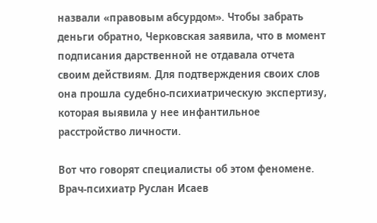назвали «правовым абсурдом». Чтобы забрать деньги обратно, Черковская заявила, что в момент подписания дарственной не отдавала отчета своим действиям. Для подтверждения своих слов она прошла судебно-психиатрическую экспертизу, которая выявила у нее инфантильное расстройство личности.

Вот что говорят специалисты об этом феномене. Врач-психиатр Руслан Исаев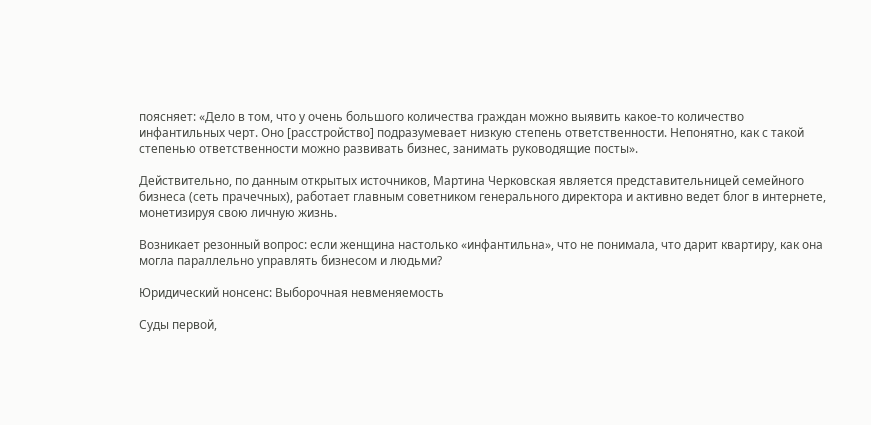поясняет: «Дело в том, что у очень большого количества граждан можно выявить какое-то количество инфантильных черт. Оно [расстройство] подразумевает низкую степень ответственности. Непонятно, как с такой степенью ответственности можно развивать бизнес, занимать руководящие посты».

Действительно, по данным открытых источников, Мартина Черковская является представительницей семейного бизнеса (сеть прачечных), работает главным советником генерального директора и активно ведет блог в интернете, монетизируя свою личную жизнь.

Возникает резонный вопрос: если женщина настолько «инфантильна», что не понимала, что дарит квартиру, как она могла параллельно управлять бизнесом и людьми?

Юридический нонсенс: Выборочная невменяемость

Суды первой,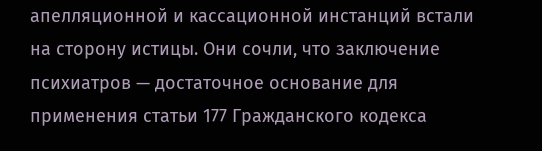апелляционной и кассационной инстанций встали на сторону истицы. Они сочли, что заключение психиатров — достаточное основание для применения статьи 177 Гражданского кодекса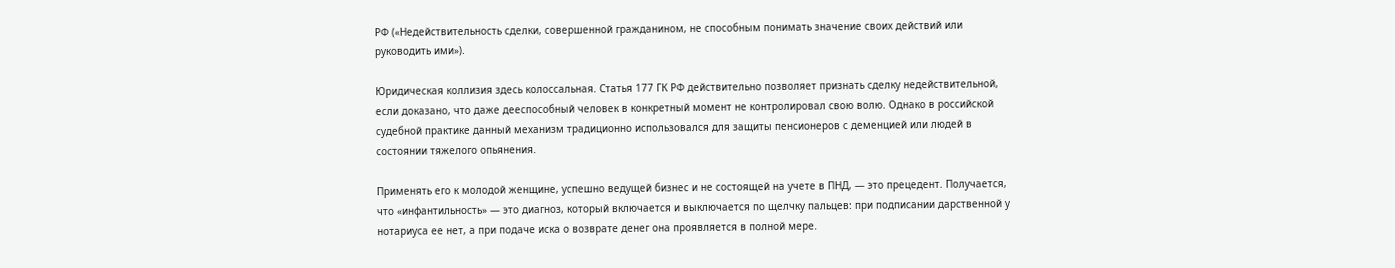РФ («Недействительность сделки, совершенной гражданином, не способным понимать значение своих действий или руководить ими»).

Юридическая коллизия здесь колоссальная. Статья 177 ГК РФ действительно позволяет признать сделку недействительной, если доказано, что даже дееспособный человек в конкретный момент не контролировал свою волю. Однако в российской судебной практике данный механизм традиционно использовался для защиты пенсионеров с деменцией или людей в состоянии тяжелого опьянения.

Применять его к молодой женщине, успешно ведущей бизнес и не состоящей на учете в ПНД, — это прецедент. Получается, что «инфантильность» — это диагноз, который включается и выключается по щелчку пальцев: при подписании дарственной у нотариуса ее нет, а при подаче иска о возврате денег она проявляется в полной мере.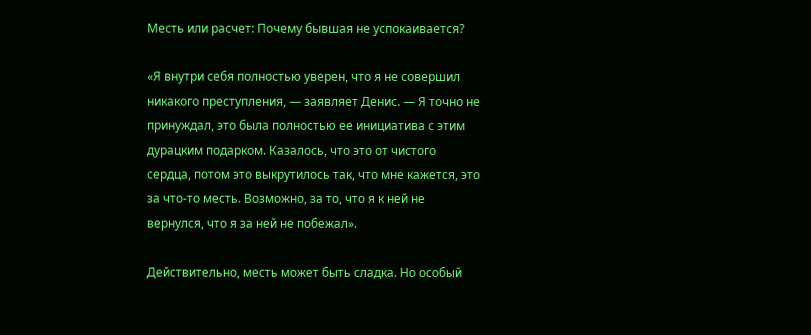Месть или расчет: Почему бывшая не успокаивается?

«Я внутри себя полностью уверен, что я не совершил никакого преступления, — заявляет Денис. — Я точно не принуждал, это была полностью ее инициатива с этим дурацким подарком. Казалось, что это от чистого сердца, потом это выкрутилось так, что мне кажется, это за что-то месть. Возможно, за то, что я к ней не вернулся, что я за ней не побежал».

Действительно, месть может быть сладка. Но особый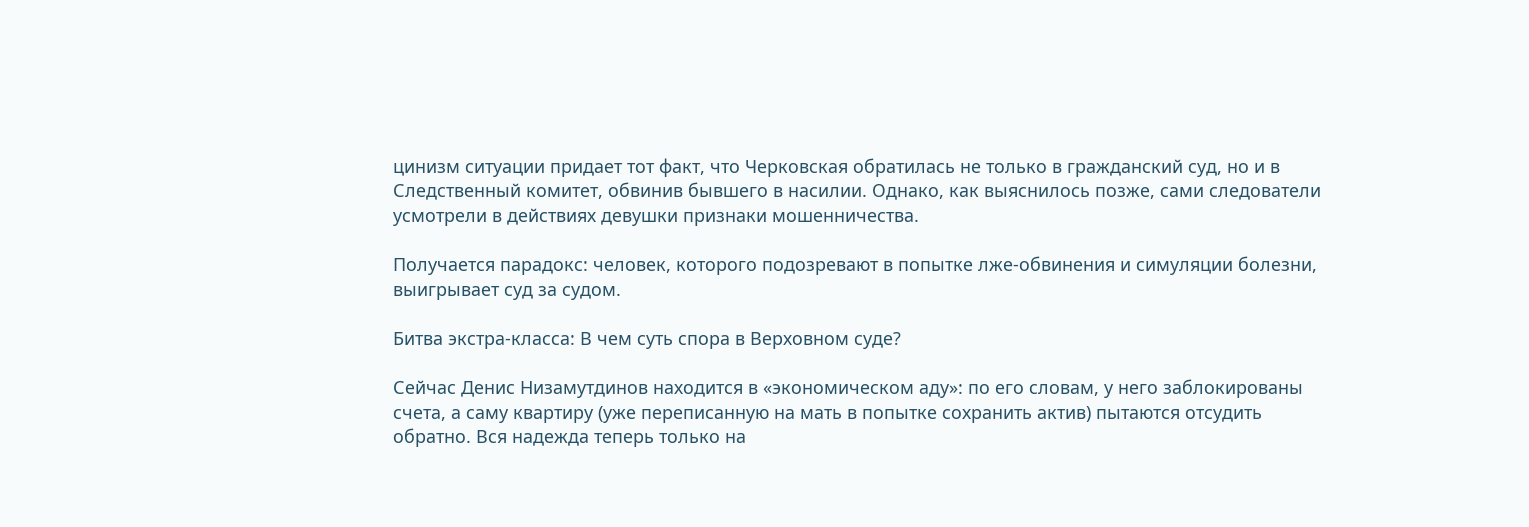цинизм ситуации придает тот факт, что Черковская обратилась не только в гражданский суд, но и в Следственный комитет, обвинив бывшего в насилии. Однако, как выяснилось позже, сами следователи усмотрели в действиях девушки признаки мошенничества.

Получается парадокс: человек, которого подозревают в попытке лже-обвинения и симуляции болезни, выигрывает суд за судом.

Битва экстра-класса: В чем суть спора в Верховном суде?

Сейчас Денис Низамутдинов находится в «экономическом аду»: по его словам, у него заблокированы счета, а саму квартиру (уже переписанную на мать в попытке сохранить актив) пытаются отсудить обратно. Вся надежда теперь только на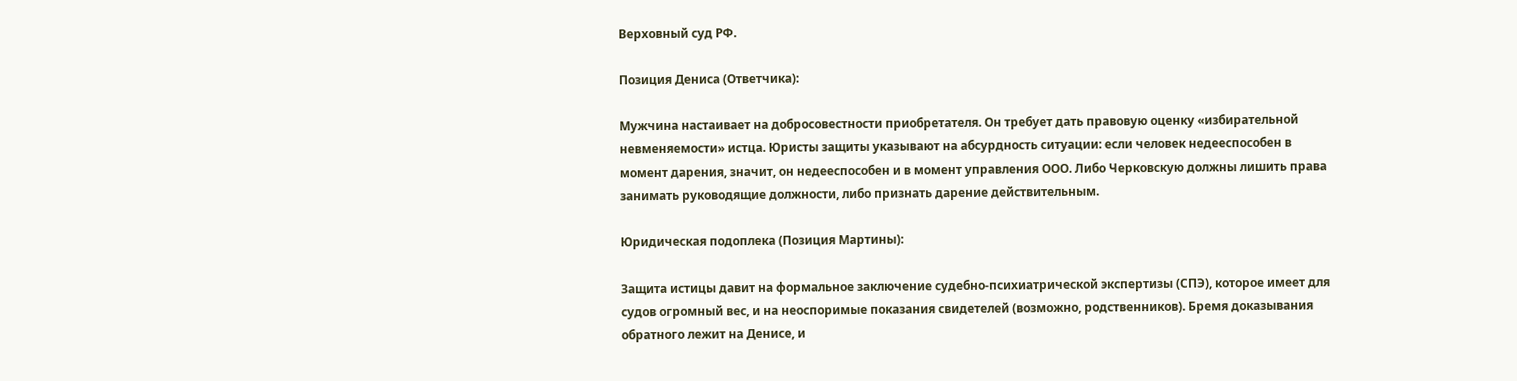Верховный суд РФ.

Позиция Дениса (Ответчика):

Мужчина настаивает на добросовестности приобретателя. Он требует дать правовую оценку «избирательной невменяемости» истца. Юристы защиты указывают на абсурдность ситуации: если человек недееспособен в момент дарения, значит, он недееспособен и в момент управления ООО. Либо Черковскую должны лишить права занимать руководящие должности, либо признать дарение действительным.

Юридическая подоплека (Позиция Мартины):

Защита истицы давит на формальное заключение судебно-психиатрической экспертизы (СПЭ), которое имеет для судов огромный вес, и на неоспоримые показания свидетелей (возможно, родственников). Бремя доказывания обратного лежит на Денисе, и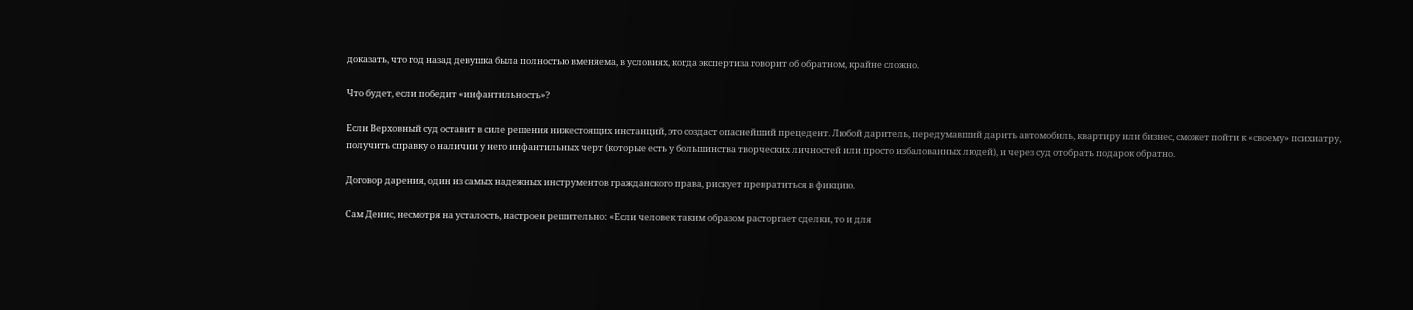доказать, что год назад девушка была полностью вменяема, в условиях, когда экспертиза говорит об обратном, крайне сложно.

Что будет, если победит «инфантильность»?

Если Верховный суд оставит в силе решения нижестоящих инстанций, это создаст опаснейший прецедент. Любой даритель, передумавший дарить автомобиль, квартиру или бизнес, сможет пойти к «своему» психиатру, получить справку о наличии у него инфантильных черт (которые есть у большинства творческих личностей или просто избалованных людей), и через суд отобрать подарок обратно.

Договор дарения, один из самых надежных инструментов гражданского права, рискует превратиться в фикцию.

Сам Денис, несмотря на усталость, настроен решительно: «Если человек таким образом расторгает сделки, то и для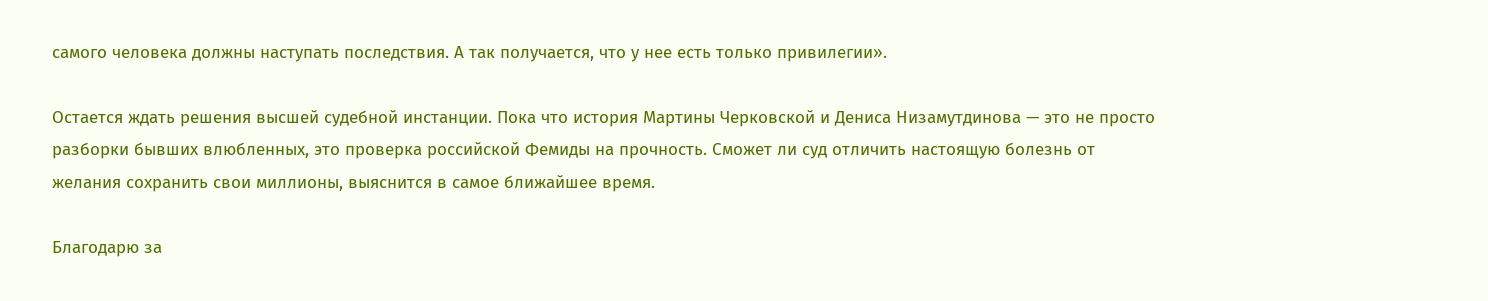самого человека должны наступать последствия. А так получается, что у нее есть только привилегии».

Остается ждать решения высшей судебной инстанции. Пока что история Мартины Черковской и Дениса Низамутдинова — это не просто разборки бывших влюбленных, это проверка российской Фемиды на прочность. Сможет ли суд отличить настоящую болезнь от желания сохранить свои миллионы, выяснится в самое ближайшее время.

Благодарю за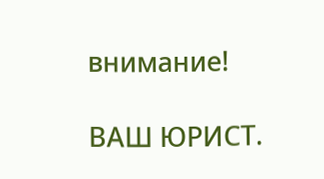внимание!

ВАШ ЮРИСТ.